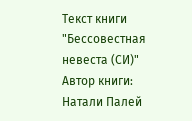Текст книги "Бессовестная невеста (СИ)"
Автор книги: Натали Палей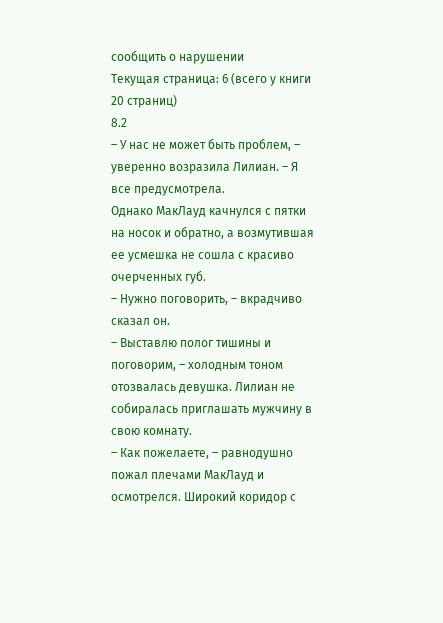сообщить о нарушении
Текущая страница: 6 (всего у книги 20 страниц)
8.2
– У нас не может быть проблем, – уверенно возразила Лилиан. – Я все предусмотрела.
Однако МакЛауд качнулся с пятки на носок и обратно, а возмутившая ее усмешка не сошла с красиво очерченных губ.
– Нужно поговорить, – вкрадчиво сказал он.
– Выставлю полог тишины и поговорим, – холодным тоном отозвалась девушка. Лилиан не собиралась приглашать мужчину в свою комнату.
– Как пожелаете, – равнодушно пожал плечами МакЛауд и осмотрелся. Широкий коридор с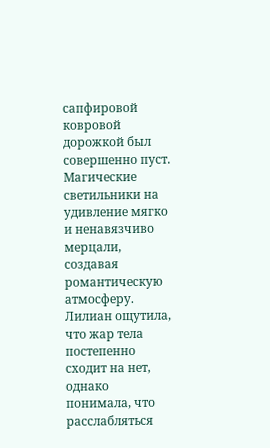сапфировой ковровой дорожкой был совершенно пуст. Магические светильники на удивление мягко и ненавязчиво мерцали, создавая романтическую атмосферу.
Лилиан ощутила, что жар тела постепенно сходит на нет, однако понимала, что расслабляться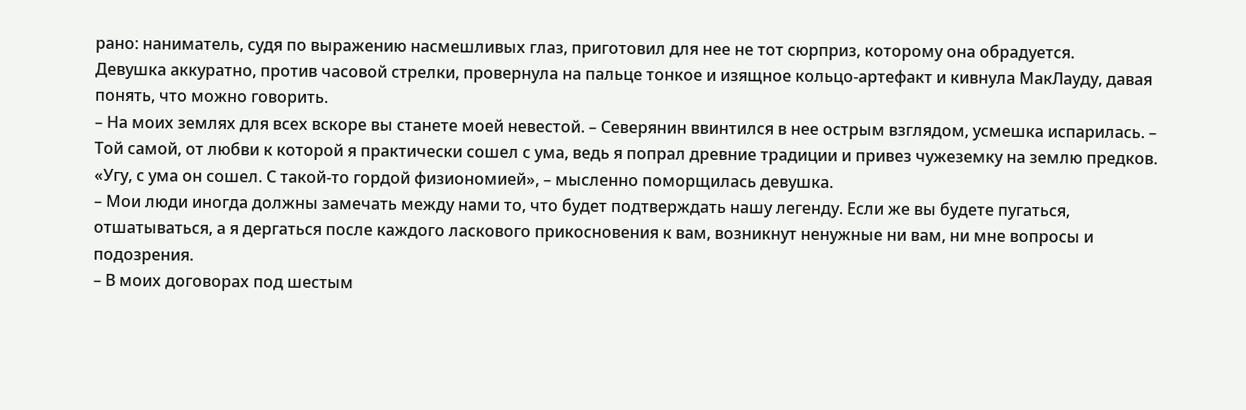рано: наниматель, судя по выражению насмешливых глаз, приготовил для нее не тот сюрприз, которому она обрадуется.
Девушка аккуратно, против часовой стрелки, провернула на пальце тонкое и изящное кольцо-артефакт и кивнула МакЛауду, давая понять, что можно говорить.
– На моих землях для всех вскоре вы станете моей невестой. – Северянин ввинтился в нее острым взглядом, усмешка испарилась. – Той самой, от любви к которой я практически сошел с ума, ведь я попрал древние традиции и привез чужеземку на землю предков.
«Угу, с ума он сошел. С такой-то гордой физиономией», – мысленно поморщилась девушка.
– Мои люди иногда должны замечать между нами то, что будет подтверждать нашу легенду. Если же вы будете пугаться, отшатываться, а я дергаться после каждого ласкового прикосновения к вам, возникнут ненужные ни вам, ни мне вопросы и подозрения.
– В моих договорах под шестым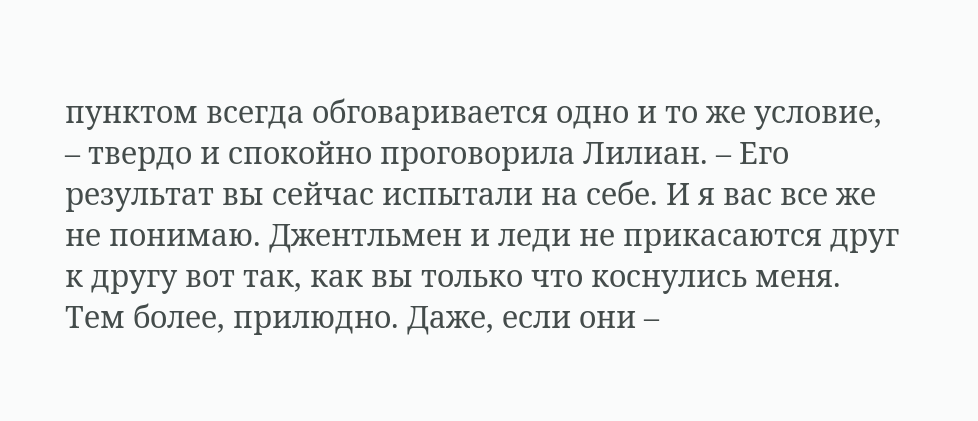пунктом всегда обговаривается одно и то же условие, – твердо и спокойно проговорила Лилиан. – Его результат вы сейчас испытали на себе. И я вас все же не понимаю. Джентльмен и леди не прикасаются друг к другу вот так, как вы только что коснулись меня. Тем более, прилюдно. Даже, если они –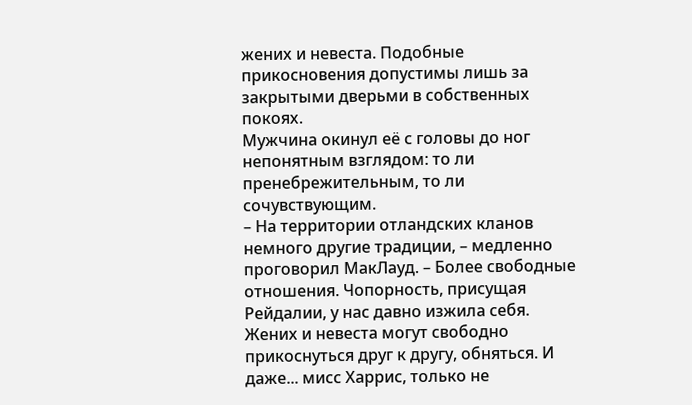жених и невеста. Подобные прикосновения допустимы лишь за закрытыми дверьми в собственных покоях.
Мужчина окинул её с головы до ног непонятным взглядом: то ли пренебрежительным, то ли сочувствующим.
– На территории отландских кланов немного другие традиции, – медленно проговорил МакЛауд. – Более свободные отношения. Чопорность, присущая Рейдалии, у нас давно изжила себя. Жених и невеста могут свободно прикоснуться друг к другу, обняться. И даже... мисс Харрис, только не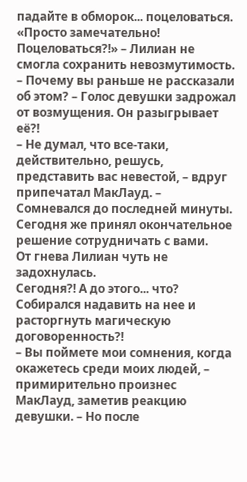падайте в обморок... поцеловаться.
«Просто замечательно! Поцеловаться?!» – Лилиан не смогла сохранить невозмутимость.
– Почему вы раньше не рассказали об этом? – Голос девушки задрожал от возмущения. Он разыгрывает её?!
– Не думал, что все-таки, действительно, решусь, представить вас невестой, – вдруг припечатал МакЛауд. – Сомневался до последней минуты. Сегодня же принял окончательное решение сотрудничать с вами.
От гнева Лилиан чуть не задохнулась.
Сегодня?! А до этого... что? Собирался надавить на нее и расторгнуть магическую договоренность?!
– Вы поймете мои сомнения, когда окажетесь среди моих людей, – примирительно произнес МакЛауд, заметив реакцию девушки. – Но после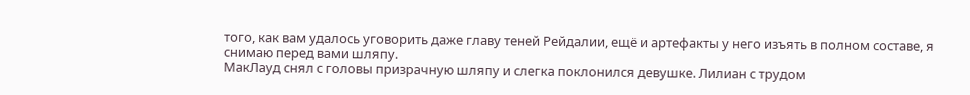того, как вам удалось уговорить даже главу теней Рейдалии, ещё и артефакты у него изъять в полном составе, я снимаю перед вами шляпу.
МакЛауд снял с головы призрачную шляпу и слегка поклонился девушке. Лилиан с трудом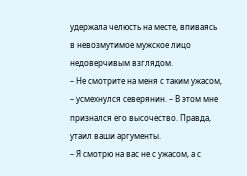удержала челюсть на месте, впиваясь в невозмутимое мужское лицо недоверчивым взглядом.
– Не смотрите на меня с таким ужасом, – усмехнулся северянин. – В этом мне признался его высочество. Правда, утаил ваши аргументы.
– Я смотрю на вас не с ужасом, а с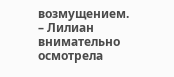возмущением. – Лилиан внимательно осмотрела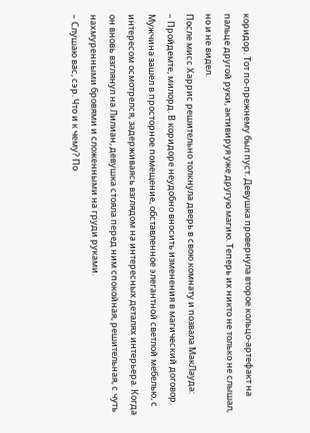коридор. Тот по-прежнему был пуст. Девушка провернула второе кольцо-артефакт на пальце другой руки, активируя уже другую магию. Теперь их никто не только не слышал, но и не видел.
После мисс Харрис решительно толкнула дверь в свою комнату и позвала МакЛауда:
– Пройдемте, милорд. В коридоре неудобно вносить изменения в магический договор.
Мужчина зашел в просторное помещение, обставленное элегантной светлой мебелью, с интересом осмотрелся, задерживаясь взглядом на интересных деталях интерьера. Когда он вновь взглянул на Лилиан, девушка стояла перед ним спокойная, решительная, с чуть нахмуренными бровями и сложенными на груди руками.
– Слушаю вас, сэр. Что и к чему? По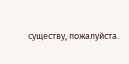существу, пожалуйста.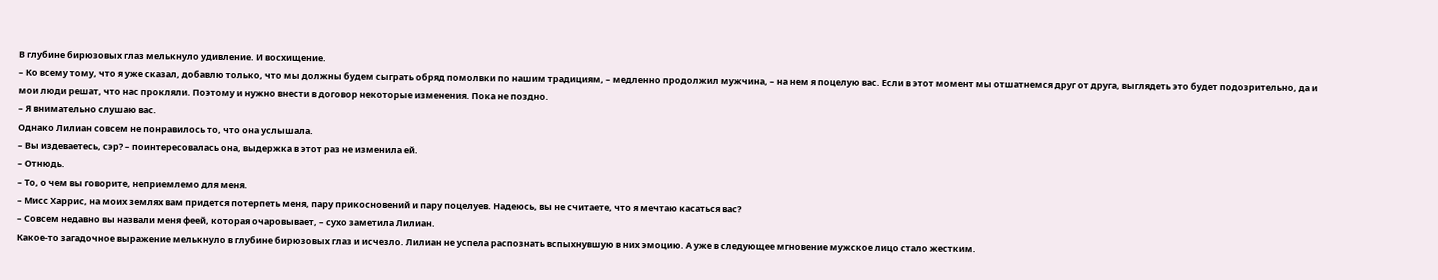В глубине бирюзовых глаз мелькнуло удивление. И восхищение.
– Ко всему тому, что я уже сказал, добавлю только, что мы должны будем сыграть обряд помолвки по нашим традициям, – медленно продолжил мужчина, – на нем я поцелую вас. Если в этот момент мы отшатнемся друг от друга, выглядеть это будет подозрительно, да и мои люди решат, что нас прокляли. Поэтому и нужно внести в договор некоторые изменения. Пока не поздно.
– Я внимательно слушаю вас.
Однако Лилиан совсем не понравилось то, что она услышала.
– Вы издеваетесь, сэр? – поинтересовалась она, выдержка в этот раз не изменила ей.
– Отнюдь.
– То, о чем вы говорите, неприемлемо для меня.
– Мисс Харрис, на моих землях вам придется потерпеть меня, пару прикосновений и пару поцелуев. Надеюсь, вы не считаете, что я мечтаю касаться вас?
– Совсем недавно вы назвали меня феей, которая очаровывает, – сухо заметила Лилиан.
Какое-то загадочное выражение мелькнуло в глубине бирюзовых глаз и исчезло. Лилиан не успела распознать вспыхнувшую в них эмоцию. А уже в следующее мгновение мужское лицо стало жестким.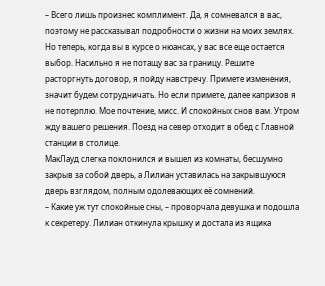– Всего лишь произнес комплимент. Да, я сомневался в вас, поэтому не рассказывал подробности о жизни на моих землях. Но теперь, когда вы в курсе о нюансах, у вас все еще остается выбор. Насильно я не потащу вас за границу. Решите расторгнуть договор, я пойду навстречу. Примете изменения, значит будем сотрудничать. Но если примете, далее капризов я не потерплю. Мое почтение, мисс. И спокойных снов вам. Утром жду вашего решения. Поезд на север отходит в обед с Главной станции в столице.
МакЛауд слегка поклонился и вышел из комнаты, бесшумно закрыв за собой дверь, а Лилиан уставилась на закрывшуюся дверь взглядом, полным одолевающих её сомнений.
– Какие уж тут спокойные сны, – проворчала девушка и подошла к секретеру. Лилиан откинула крышку и достала из ящика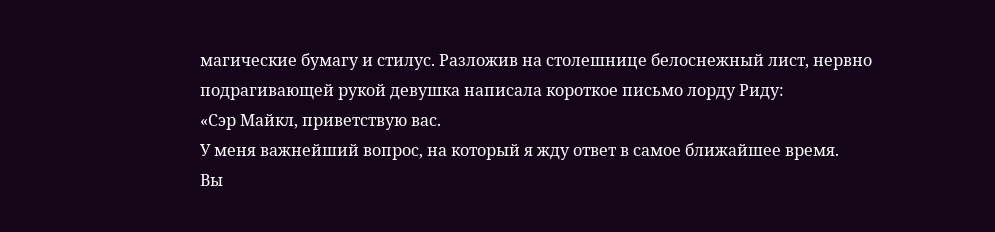магические бумагу и стилус. Разложив на столешнице белоснежный лист, нервно подрагивающей рукой девушка написала короткое письмо лорду Риду:
«Сэр Майкл, приветствую вас.
У меня важнейший вопрос, на который я жду ответ в самое ближайшее время.
Вы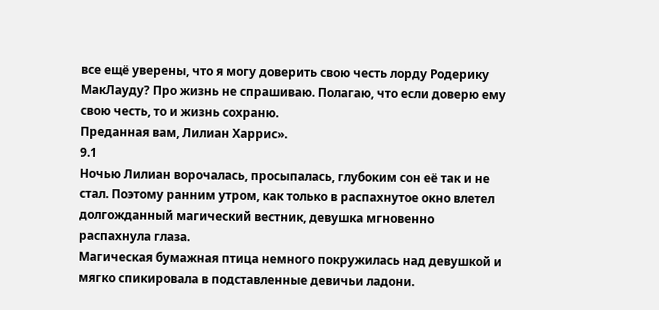все ещё уверены, что я могу доверить свою честь лорду Родерику МакЛауду? Про жизнь не спрашиваю. Полагаю, что если доверю ему свою честь, то и жизнь сохраню.
Преданная вам, Лилиан Харрис».
9.1
Ночью Лилиан ворочалась, просыпалась, глубоким сон её так и не стал. Поэтому ранним утром, как только в распахнутое окно влетел долгожданный магический вестник, девушка мгновенно распахнула глаза.
Магическая бумажная птица немного покружилась над девушкой и мягко спикировала в подставленные девичьи ладони.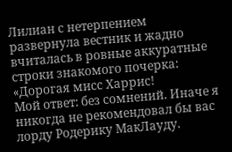Лилиан с нетерпением развернула вестник и жадно вчиталась в ровные аккуратные строки знакомого почерка:
«Дорогая мисс Харрис!
Мой ответ: без сомнений. Иначе я никогда не рекомендовал бы вас лорду Родерику МакЛауду.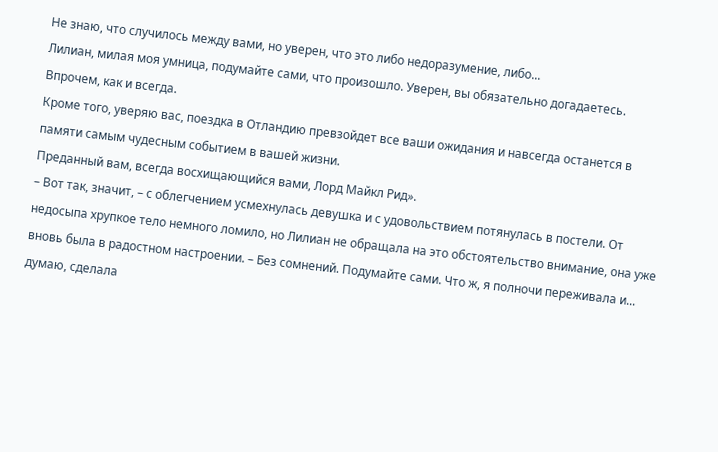Не знаю, что случилось между вами, но уверен, что это либо недоразумение, либо...
Лилиан, милая моя умница, подумайте сами, что произошло. Уверен, вы обязательно догадаетесь. Впрочем, как и всегда.
Кроме того, уверяю вас, поездка в Отландию превзойдет все ваши ожидания и навсегда останется в памяти самым чудесным событием в вашей жизни.
Преданный вам, всегда восхищающийся вами, Лорд Майкл Рид».
– Вот так, значит, – с облегчением усмехнулась девушка и с удовольствием потянулась в постели. От недосыпа хрупкое тело немного ломило, но Лилиан не обращала на это обстоятельство внимание, она уже вновь была в радостном настроении. – Без сомнений. Подумайте сами. Что ж, я полночи переживала и... думаю, сделала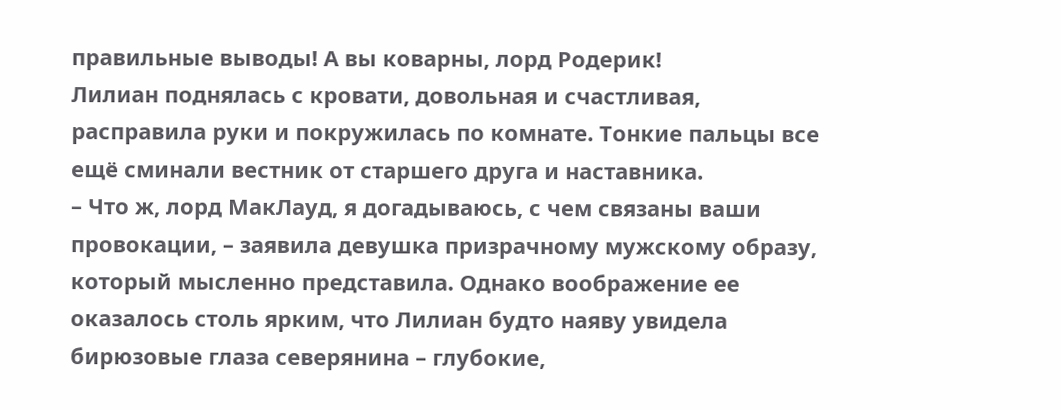правильные выводы! А вы коварны, лорд Родерик!
Лилиан поднялась с кровати, довольная и счастливая, расправила руки и покружилась по комнате. Тонкие пальцы все ещё сминали вестник от старшего друга и наставника.
– Что ж, лорд МакЛауд, я догадываюсь, с чем связаны ваши провокации, – заявила девушка призрачному мужскому образу, который мысленно представила. Однако воображение ее оказалось столь ярким, что Лилиан будто наяву увидела бирюзовые глаза северянина – глубокие,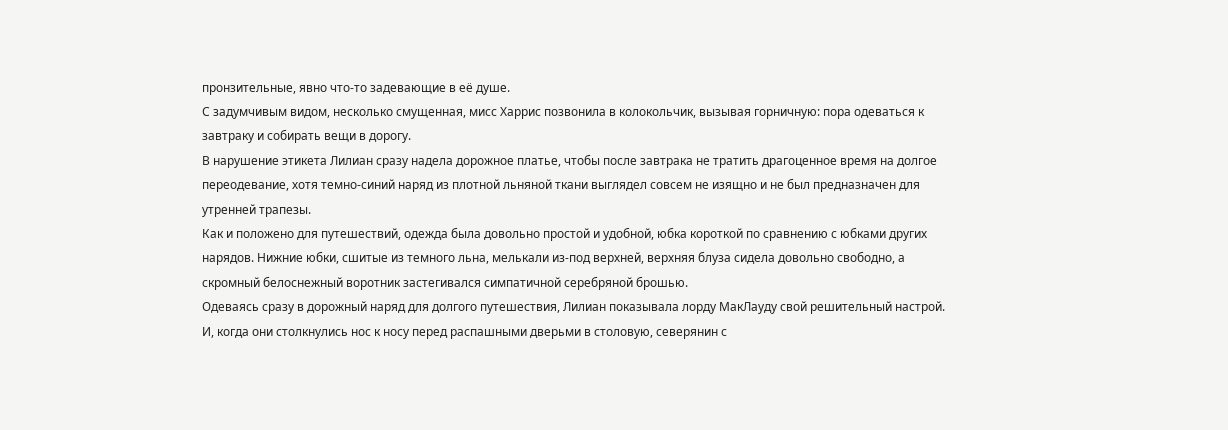пронзительные, явно что-то задевающие в её душе.
С задумчивым видом, несколько смущенная, мисс Харрис позвонила в колокольчик, вызывая горничную: пора одеваться к завтраку и собирать вещи в дорогу.
В нарушение этикета Лилиан сразу надела дорожное платье, чтобы после завтрака не тратить драгоценное время на долгое переодевание, хотя темно-синий наряд из плотной льняной ткани выглядел совсем не изящно и не был предназначен для утренней трапезы.
Как и положено для путешествий, одежда была довольно простой и удобной, юбка короткой по сравнению с юбками других нарядов. Нижние юбки, сшитые из темного льна, мелькали из-под верхней, верхняя блуза сидела довольно свободно, а скромный белоснежный воротник застегивался симпатичной серебряной брошью.
Одеваясь сразу в дорожный наряд для долгого путешествия, Лилиан показывала лорду МакЛауду свой решительный настрой. И, когда они столкнулись нос к носу перед распашными дверьми в столовую, северянин с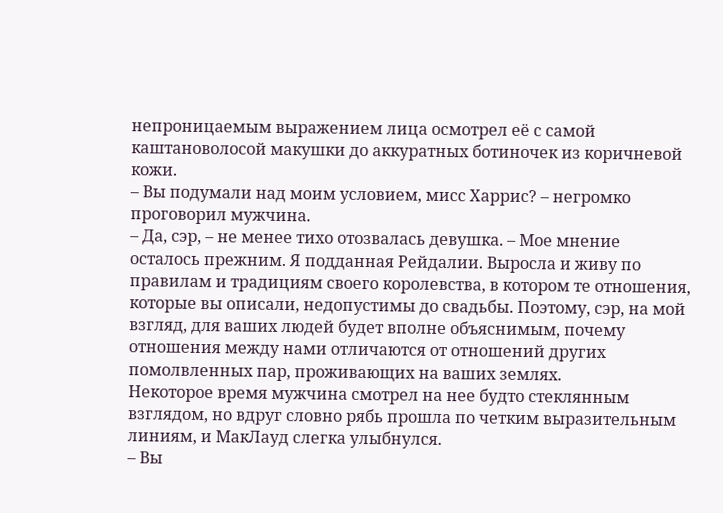непроницаемым выражением лица осмотрел её с самой каштановолосой макушки до аккуратных ботиночек из коричневой кожи.
– Вы подумали над моим условием, мисс Харрис? – негромко проговорил мужчина.
– Да, сэр, – не менее тихо отозвалась девушка. – Мое мнение осталось прежним. Я подданная Рейдалии. Выросла и живу по правилам и традициям своего королевства, в котором те отношения, которые вы описали, недопустимы до свадьбы. Поэтому, сэр, на мой взгляд, для ваших людей будет вполне объяснимым, почему отношения между нами отличаются от отношений других помолвленных пар, проживающих на ваших землях.
Некоторое время мужчина смотрел на нее будто стеклянным взглядом, но вдруг словно рябь прошла по четким выразительным линиям, и МакЛауд слегка улыбнулся.
– Вы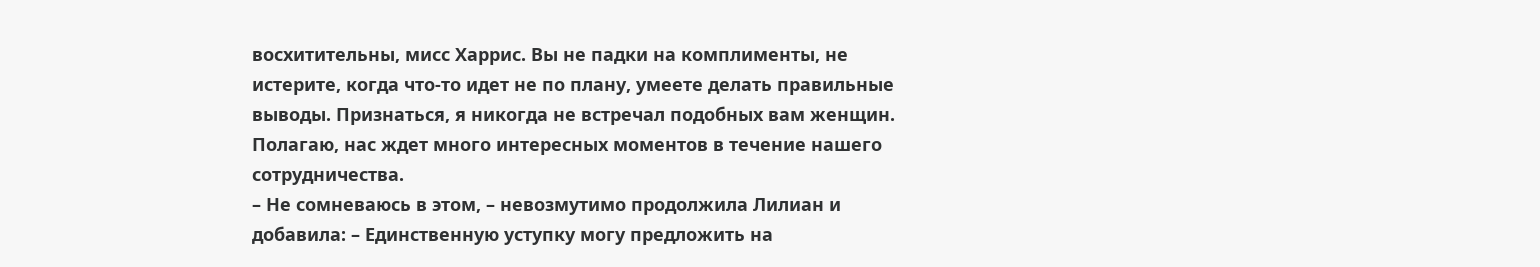восхитительны, мисс Харрис. Вы не падки на комплименты, не истерите, когда что-то идет не по плану, умеете делать правильные выводы. Признаться, я никогда не встречал подобных вам женщин. Полагаю, нас ждет много интересных моментов в течение нашего сотрудничества.
– Не сомневаюсь в этом, – невозмутимо продолжила Лилиан и добавила: – Единственную уступку могу предложить на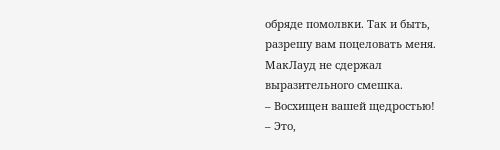обряде помолвки. Так и быть, разрешу вам поцеловать меня.
МакЛауд не сдержал выразительного смешка.
– Восхищен вашей щедростью!
– Это,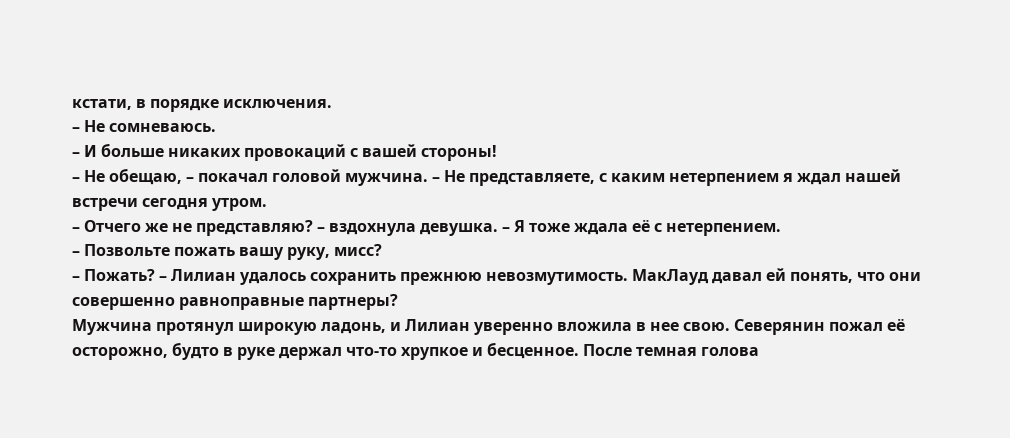кстати, в порядке исключения.
– Не сомневаюсь.
– И больше никаких провокаций с вашей стороны!
– Не обещаю, – покачал головой мужчина. – Не представляете, с каким нетерпением я ждал нашей встречи сегодня утром.
– Отчего же не представляю? – вздохнула девушка. – Я тоже ждала её с нетерпением.
– Позвольте пожать вашу руку, мисс?
– Пожать? – Лилиан удалось сохранить прежнюю невозмутимость. МакЛауд давал ей понять, что они совершенно равноправные партнеры?
Мужчина протянул широкую ладонь, и Лилиан уверенно вложила в нее свою. Северянин пожал её осторожно, будто в руке держал что-то хрупкое и бесценное. После темная голова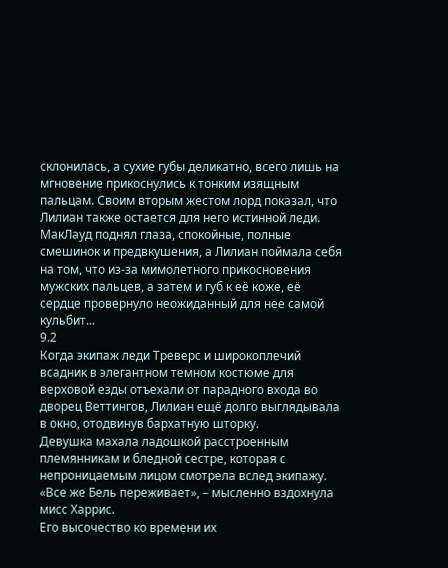склонилась, а сухие губы деликатно, всего лишь на мгновение прикоснулись к тонким изящным пальцам. Своим вторым жестом лорд показал, что Лилиан также остается для него истинной леди.
МакЛауд поднял глаза, спокойные, полные смешинок и предвкушения, а Лилиан поймала себя на том, что из-за мимолетного прикосновения мужских пальцев, а затем и губ к её коже, её сердце провернуло неожиданный для нее самой кульбит...
9.2
Когда экипаж леди Треверс и широкоплечий всадник в элегантном темном костюме для верховой езды отъехали от парадного входа во дворец Веттингов, Лилиан ещё долго выглядывала в окно, отодвинув бархатную шторку.
Девушка махала ладошкой расстроенным племянникам и бледной сестре, которая с непроницаемым лицом смотрела вслед экипажу.
«Все же Бель переживает», – мысленно вздохнула мисс Харрис.
Его высочество ко времени их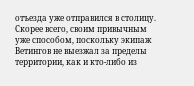отъезда уже отправился в столицу. Скорее всего, своим привычным уже способом, поскольку экипаж Ветингов не выезжал за пределы территории, как и кто-либо из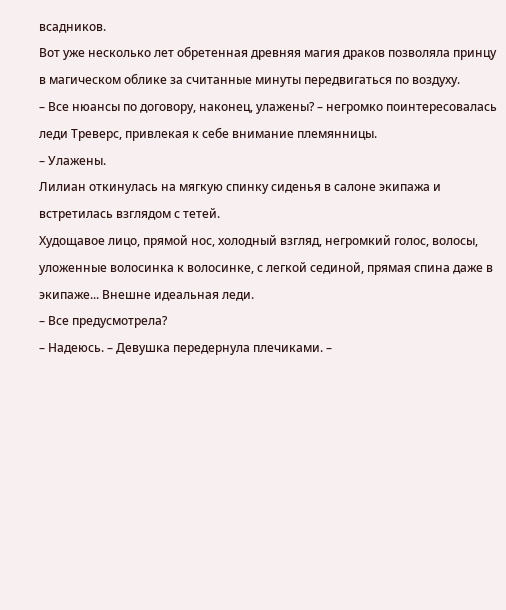всадников.
Вот уже несколько лет обретенная древняя магия драков позволяла принцу в магическом облике за считанные минуты передвигаться по воздуху.
– Все нюансы по договору, наконец, улажены? – негромко поинтересовалась леди Треверс, привлекая к себе внимание племянницы.
– Улажены.
Лилиан откинулась на мягкую спинку сиденья в салоне экипажа и встретилась взглядом с тетей.
Худощавое лицо, прямой нос, холодный взгляд, негромкий голос, волосы, уложенные волосинка к волосинке, с легкой сединой, прямая спина даже в экипаже... Внешне идеальная леди.
– Все предусмотрела?
– Надеюсь. – Девушка передернула плечиками. –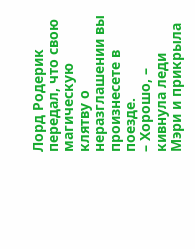Лорд Родерик передал, что свою магическую клятву о неразглашении вы произнесете в поезде.
– Хорошо, – кивнула леди Мэри и прикрыла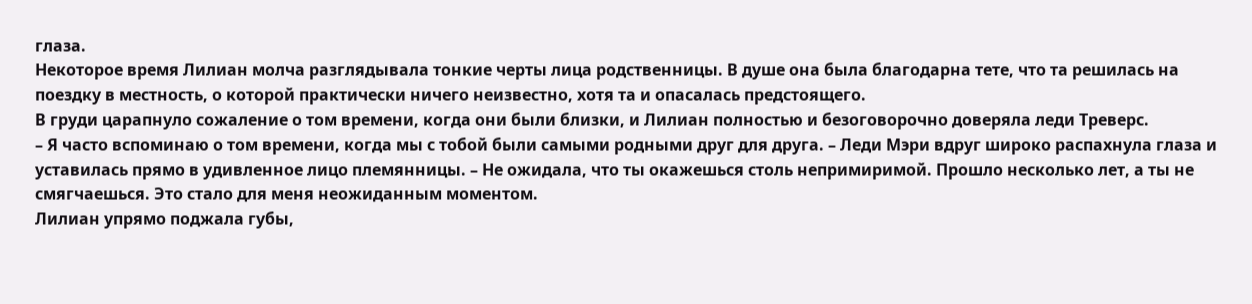глаза.
Некоторое время Лилиан молча разглядывала тонкие черты лица родственницы. В душе она была благодарна тете, что та решилась на поездку в местность, о которой практически ничего неизвестно, хотя та и опасалась предстоящего.
В груди царапнуло сожаление о том времени, когда они были близки, и Лилиан полностью и безоговорочно доверяла леди Треверс.
– Я часто вспоминаю о том времени, когда мы с тобой были самыми родными друг для друга. – Леди Мэри вдруг широко распахнула глаза и уставилась прямо в удивленное лицо племянницы. – Не ожидала, что ты окажешься столь непримиримой. Прошло несколько лет, а ты не смягчаешься. Это стало для меня неожиданным моментом.
Лилиан упрямо поджала губы,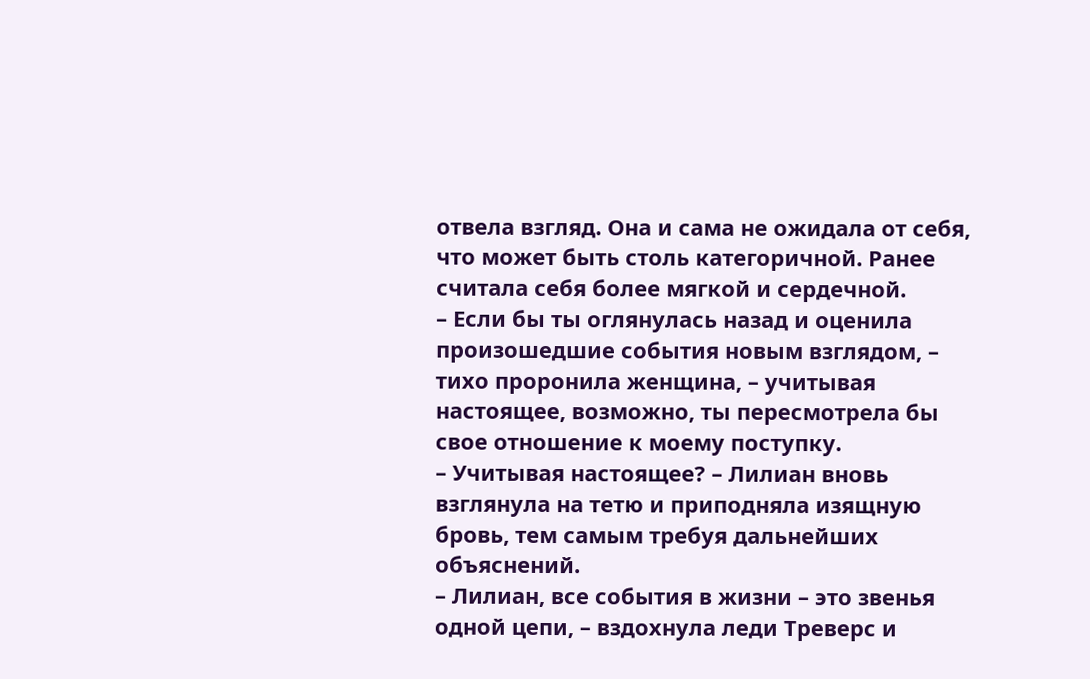отвела взгляд. Она и сама не ожидала от себя, что может быть столь категоричной. Ранее считала себя более мягкой и сердечной.
– Если бы ты оглянулась назад и оценила произошедшие события новым взглядом, – тихо проронила женщина, – учитывая настоящее, возможно, ты пересмотрела бы свое отношение к моему поступку.
– Учитывая настоящее? – Лилиан вновь взглянула на тетю и приподняла изящную бровь, тем самым требуя дальнейших объяснений.
– Лилиан, все события в жизни – это звенья одной цепи, – вздохнула леди Треверс и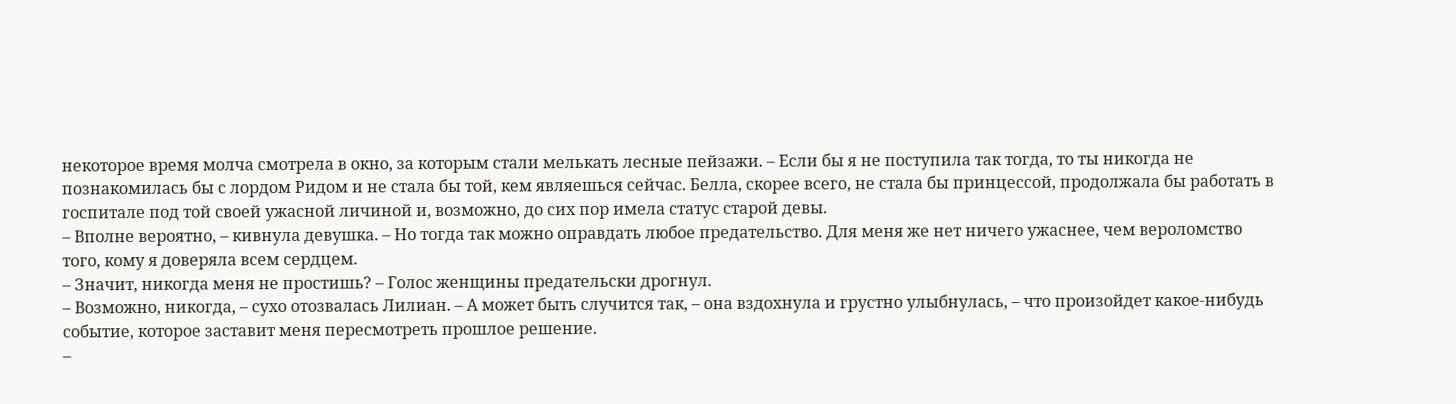некоторое время молча смотрела в окно, за которым стали мелькать лесные пейзажи. – Если бы я не поступила так тогда, то ты никогда не познакомилась бы с лордом Ридом и не стала бы той, кем являешься сейчас. Белла, скорее всего, не стала бы принцессой, продолжала бы работать в госпитале под той своей ужасной личиной и, возможно, до сих пор имела статус старой девы.
– Вполне вероятно, – кивнула девушка. – Но тогда так можно оправдать любое предательство. Для меня же нет ничего ужаснее, чем вероломство того, кому я доверяла всем сердцем.
– Значит, никогда меня не простишь? – Голос женщины предательски дрогнул.
– Возможно, никогда, – сухо отозвалась Лилиан. – А может быть случится так, – она вздохнула и грустно улыбнулась, – что произойдет какое-нибудь событие, которое заставит меня пересмотреть прошлое решение.
–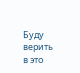Буду верить в это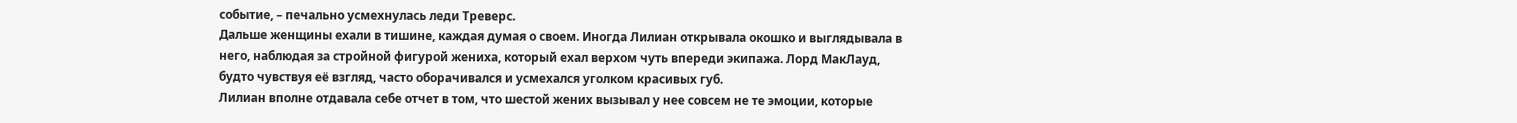событие, – печально усмехнулась леди Треверс.
Дальше женщины ехали в тишине, каждая думая о своем. Иногда Лилиан открывала окошко и выглядывала в него, наблюдая за стройной фигурой жениха, который ехал верхом чуть впереди экипажа. Лорд МакЛауд, будто чувствуя её взгляд, часто оборачивался и усмехался уголком красивых губ.
Лилиан вполне отдавала себе отчет в том, что шестой жених вызывал у нее совсем не те эмоции, которые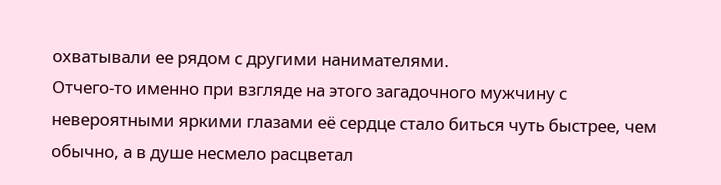охватывали ее рядом с другими нанимателями.
Отчего-то именно при взгляде на этого загадочного мужчину с невероятными яркими глазами её сердце стало биться чуть быстрее, чем обычно, а в душе несмело расцветал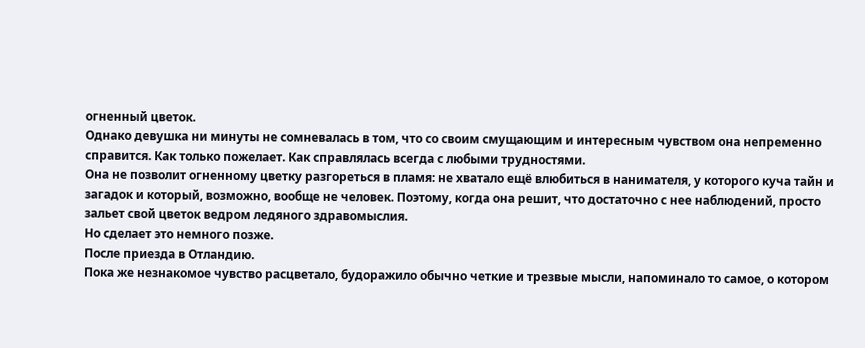огненный цветок.
Однако девушка ни минуты не сомневалась в том, что со своим смущающим и интересным чувством она непременно справится. Как только пожелает. Как справлялась всегда с любыми трудностями.
Она не позволит огненному цветку разгореться в пламя: не хватало ещё влюбиться в нанимателя, у которого куча тайн и загадок и который, возможно, вообще не человек. Поэтому, когда она решит, что достаточно с нее наблюдений, просто зальет свой цветок ведром ледяного здравомыслия.
Но сделает это немного позже.
После приезда в Отландию.
Пока же незнакомое чувство расцветало, будоражило обычно четкие и трезвые мысли, напоминало то самое, о котором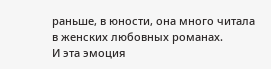раньше, в юности, она много читала в женских любовных романах.
И эта эмоция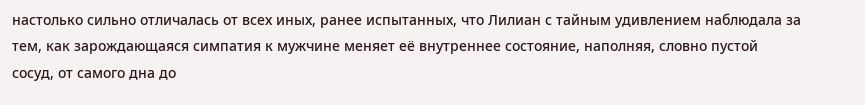настолько сильно отличалась от всех иных, ранее испытанных, что Лилиан с тайным удивлением наблюдала за тем, как зарождающаяся симпатия к мужчине меняет её внутреннее состояние, наполняя, словно пустой сосуд, от самого дна до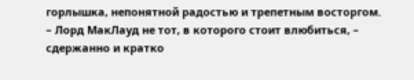горлышка, непонятной радостью и трепетным восторгом.
– Лорд МакЛауд не тот, в которого стоит влюбиться, – сдержанно и кратко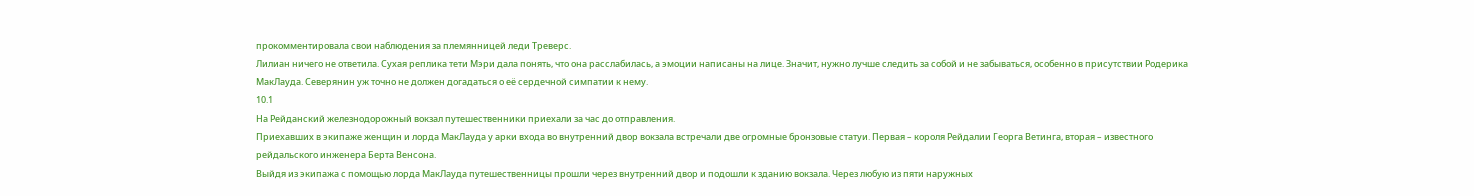прокомментировала свои наблюдения за племянницей леди Треверс.
Лилиан ничего не ответила. Сухая реплика тети Мэри дала понять, что она расслабилась, а эмоции написаны на лице. Значит, нужно лучше следить за собой и не забываться, особенно в присутствии Родерика МакЛауда. Северянин уж точно не должен догадаться о её сердечной симпатии к нему.
10.1
На Рейданский железнодорожный вокзал путешественники приехали за час до отправления.
Приехавших в экипаже женщин и лорда МакЛауда у арки входа во внутренний двор вокзала встречали две огромные бронзовые статуи. Первая – короля Рейдалии Георга Ветинга, вторая – известного рейдальского инженера Берта Венсона.
Выйдя из экипажа с помощью лорда МакЛауда путешественницы прошли через внутренний двор и подошли к зданию вокзала. Через любую из пяти наружных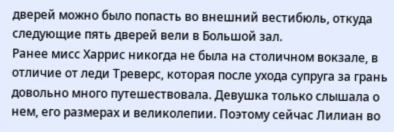дверей можно было попасть во внешний вестибюль, откуда следующие пять дверей вели в Большой зал.
Ранее мисс Харрис никогда не была на столичном вокзале, в отличие от леди Треверс, которая после ухода супруга за грань довольно много путешествовала. Девушка только слышала о нем, его размерах и великолепии. Поэтому сейчас Лилиан во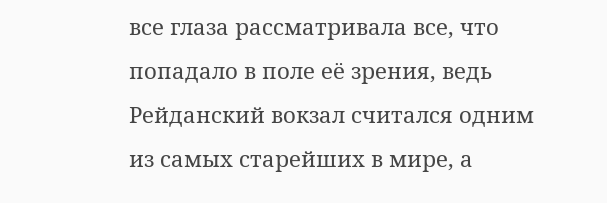все глаза рассматривала все, что попадало в поле её зрения, ведь Рейданский вокзал считался одним из самых старейших в мире, а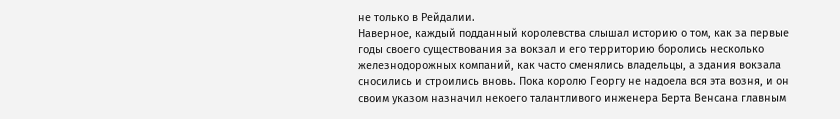не только в Рейдалии.
Наверное, каждый подданный королевства слышал историю о том, как за первые годы своего существования за вокзал и его территорию боролись несколько железнодорожных компаний, как часто сменялись владельцы, а здания вокзала сносились и строились вновь. Пока королю Георгу не надоела вся эта возня, и он своим указом назначил некоего талантливого инженера Берта Венсана главным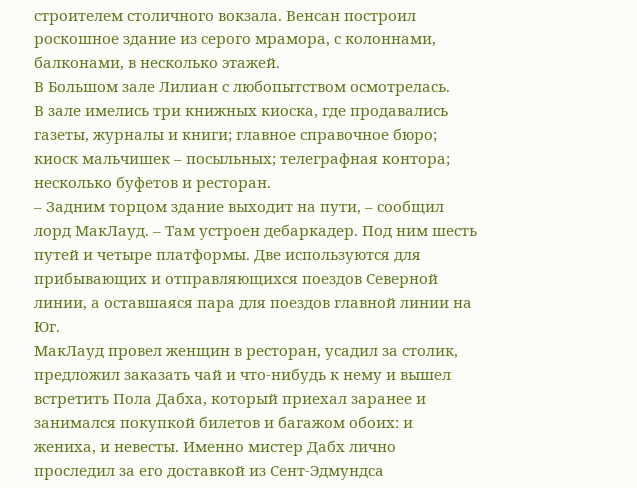строителем столичного вокзала. Венсан построил роскошное здание из серого мрамора, с колоннами, балконами, в несколько этажей.
В Большом зале Лилиан с любопытством осмотрелась.
В зале имелись три книжных киоска, где продавались газеты, журналы и книги; главное справочное бюро; киоск мальчишек – посыльных; телеграфная контора; несколько буфетов и ресторан.
– Задним торцом здание выходит на пути, – сообщил лорд МакЛауд. – Там устроен дебаркадер. Под ним шесть путей и четыре платформы. Две используются для прибывающих и отправляющихся поездов Северной линии, а оставшаяся пара для поездов главной линии на Юг.
МакЛауд провел женщин в ресторан, усадил за столик, предложил заказать чай и что-нибудь к нему и вышел встретить Пола Дабха, который приехал заранее и занимался покупкой билетов и багажом обоих: и жениха, и невесты. Именно мистер Дабх лично проследил за его доставкой из Сент-Эдмундса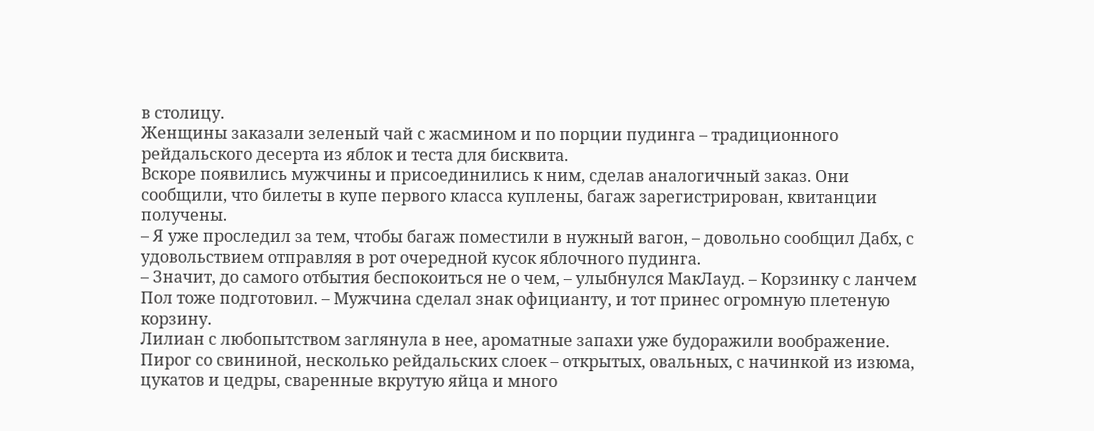в столицу.
Женщины заказали зеленый чай с жасмином и по порции пудинга – традиционного рейдальского десерта из яблок и теста для бисквита.
Вскоре появились мужчины и присоединились к ним, сделав аналогичный заказ. Они сообщили, что билеты в купе первого класса куплены, багаж зарегистрирован, квитанции получены.
– Я уже проследил за тем, чтобы багаж поместили в нужный вагон, – довольно сообщил Дабх, с удовольствием отправляя в рот очередной кусок яблочного пудинга.
– Значит, до самого отбытия беспокоиться не о чем, – улыбнулся МакЛауд. – Корзинку с ланчем Пол тоже подготовил. – Мужчина сделал знак официанту, и тот принес огромную плетеную корзину.
Лилиан с любопытством заглянула в нее, ароматные запахи уже будоражили воображение. Пирог со свининой, несколько рейдальских слоек – открытых, овальных, с начинкой из изюма, цукатов и цедры, сваренные вкрутую яйца и много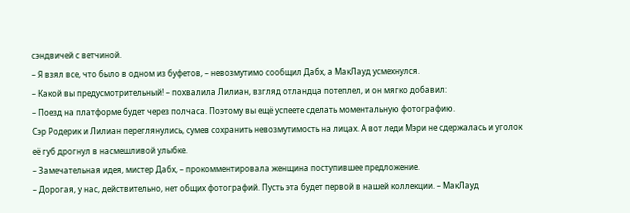сэндвичей с ветчиной.
– Я взял все, что было в одном из буфетов, – невозмутимо сообщил Дабх, а МакЛауд усмехнулся.
– Какой вы предусмотрительный! – похвалила Лилиан, взгляд отландца потеплел, и он мягко добавил:
– Поезд на платформе будет через полчаса. Поэтому вы ещё успеете сделать моментальную фотографию.
Сэр Родерик и Лилиан переглянулись, сумев сохранить невозмутимость на лицах. А вот леди Мэри не сдержалась и уголок её губ дрогнул в насмешливой улыбке.
– Замечательная идея, мистер Дабх, – прокомментировала женщина поступившее предложение.
– Дорогая, у нас, действительно, нет общих фотографий. Пусть эта будет первой в нашей коллекции. – МакЛауд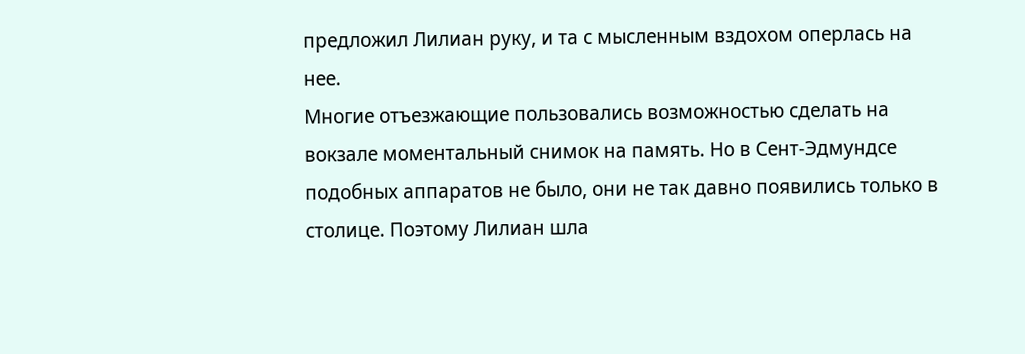предложил Лилиан руку, и та с мысленным вздохом оперлась на нее.
Многие отъезжающие пользовались возможностью сделать на вокзале моментальный снимок на память. Но в Сент-Эдмундсе подобных аппаратов не было, они не так давно появились только в столице. Поэтому Лилиан шла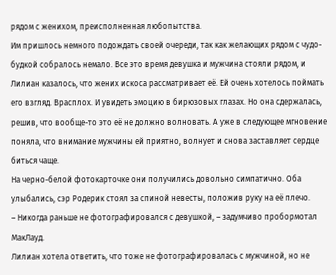рядом с женихом, преисполненная любопытства.
Им пришлось немного подождать своей очереди, так как желающих рядом с чудо-будкой собралось немало. Все это время девушка и мужчина стояли рядом, и Лилиан казалось, что жених искоса рассматривает её. Ей очень хотелось поймать его взгляд. Врасплох. И увидеть эмоцию в бирюзовых глазах. Но она сдержалась, решив, что вообще-то это её не должно волновать. А уже в следующее мгновение поняла, что внимание мужчины ей приятно, волнует и снова заставляет сердце биться чаще.
На черно-белой фотокарточке они получились довольно симпатично. Оба улыбались, сэр Родерик стоял за спиной невесты, положив руку на её плечо.
– Никогда раньше не фотографировался с девушкой, – задумчиво пробормотал МакЛауд.
Лилиан хотела ответить, что тоже не фотографировалась с мужчиной, но не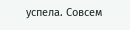успела. Совсем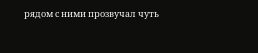рядом с ними прозвучал чуть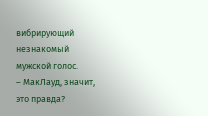вибрирующий незнакомый мужской голос.
– МакЛауд, значит, это правда?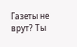Газеты не врут? Ты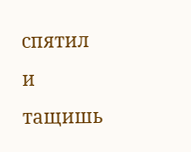спятил и тащишь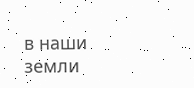в наши земли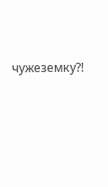чужеземку?!